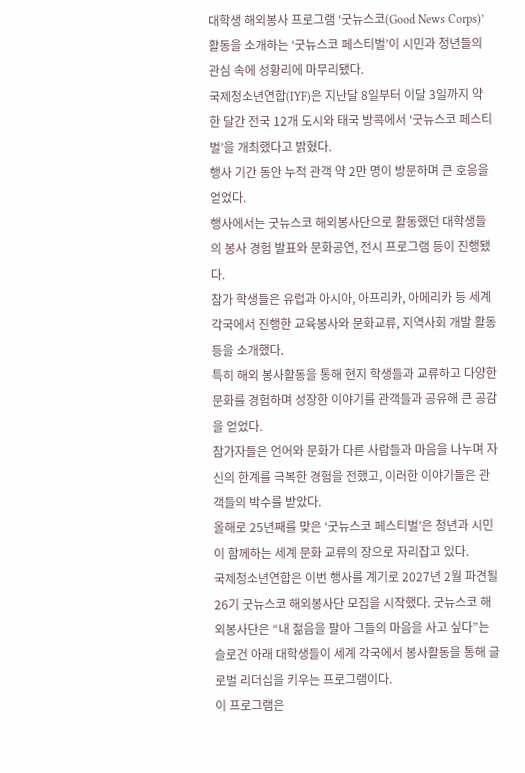대학생 해외봉사 프로그램 ‘굿뉴스코(Good News Corps)’ 활동을 소개하는 ‘굿뉴스코 페스티벌’이 시민과 청년들의 관심 속에 성황리에 마무리됐다.
국제청소년연합(IYF)은 지난달 8일부터 이달 3일까지 약 한 달간 전국 12개 도시와 태국 방콕에서 ‘굿뉴스코 페스티벌’을 개최했다고 밝혔다.
행사 기간 동안 누적 관객 약 2만 명이 방문하며 큰 호응을 얻었다.
행사에서는 굿뉴스코 해외봉사단으로 활동했던 대학생들의 봉사 경험 발표와 문화공연, 전시 프로그램 등이 진행됐다.
참가 학생들은 유럽과 아시아, 아프리카, 아메리카 등 세계 각국에서 진행한 교육봉사와 문화교류, 지역사회 개발 활동 등을 소개했다.
특히 해외 봉사활동을 통해 현지 학생들과 교류하고 다양한 문화를 경험하며 성장한 이야기를 관객들과 공유해 큰 공감을 얻었다.
참가자들은 언어와 문화가 다른 사람들과 마음을 나누며 자신의 한계를 극복한 경험을 전했고, 이러한 이야기들은 관객들의 박수를 받았다.
올해로 25년째를 맞은 ‘굿뉴스코 페스티벌’은 청년과 시민이 함께하는 세계 문화 교류의 장으로 자리잡고 있다.
국제청소년연합은 이번 행사를 계기로 2027년 2월 파견될 26기 굿뉴스코 해외봉사단 모집을 시작했다. 굿뉴스코 해외봉사단은 “내 젊음을 팔아 그들의 마음을 사고 싶다”는 슬로건 아래 대학생들이 세계 각국에서 봉사활동을 통해 글로벌 리더십을 키우는 프로그램이다.
이 프로그램은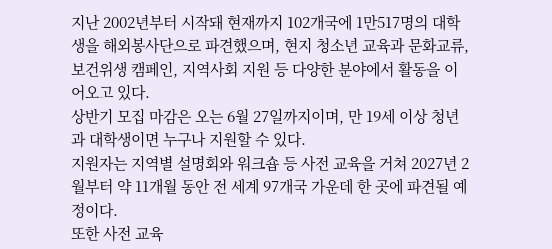지난 2002년부터 시작돼 현재까지 102개국에 1만517명의 대학생을 해외봉사단으로 파견했으며, 현지 청소년 교육과 문화교류, 보건위생 캠페인, 지역사회 지원 등 다양한 분야에서 활동을 이어오고 있다.
상반기 모집 마감은 오는 6월 27일까지이며, 만 19세 이상 청년과 대학생이면 누구나 지원할 수 있다.
지원자는 지역별 설명회와 워크숍 등 사전 교육을 거쳐 2027년 2월부터 약 11개월 동안 전 세계 97개국 가운데 한 곳에 파견될 예정이다.
또한 사전 교육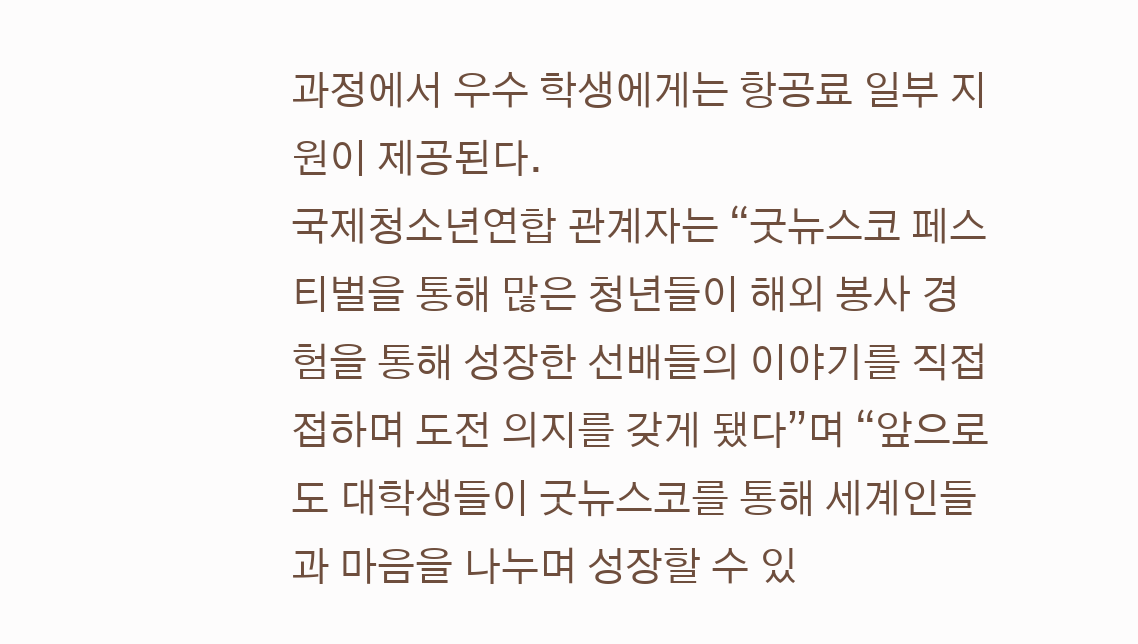과정에서 우수 학생에게는 항공료 일부 지원이 제공된다.
국제청소년연합 관계자는 “굿뉴스코 페스티벌을 통해 많은 청년들이 해외 봉사 경험을 통해 성장한 선배들의 이야기를 직접 접하며 도전 의지를 갖게 됐다”며 “앞으로도 대학생들이 굿뉴스코를 통해 세계인들과 마음을 나누며 성장할 수 있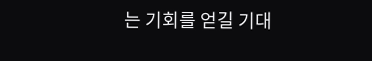는 기회를 얻길 기대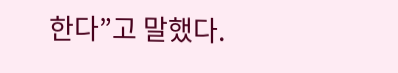한다”고 말했다.